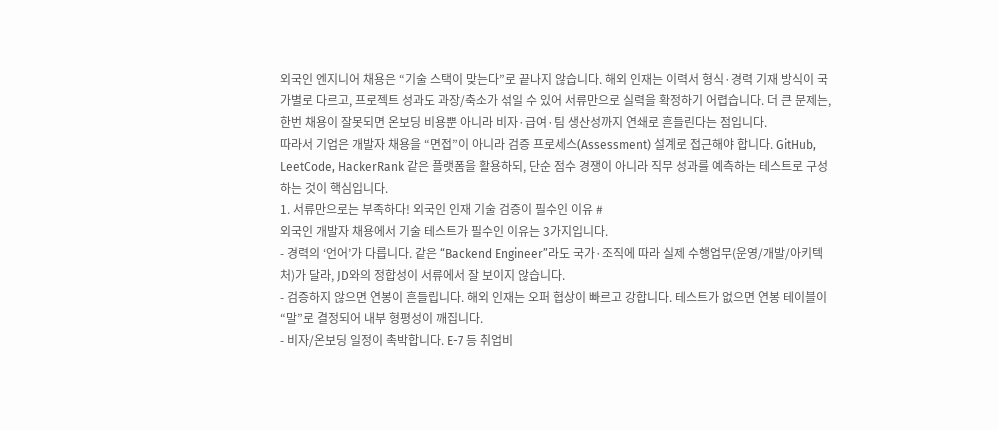외국인 엔지니어 채용은 “기술 스택이 맞는다”로 끝나지 않습니다. 해외 인재는 이력서 형식·경력 기재 방식이 국가별로 다르고, 프로젝트 성과도 과장/축소가 섞일 수 있어 서류만으로 실력을 확정하기 어렵습니다. 더 큰 문제는, 한번 채용이 잘못되면 온보딩 비용뿐 아니라 비자·급여·팀 생산성까지 연쇄로 흔들린다는 점입니다.
따라서 기업은 개발자 채용을 “면접”이 아니라 검증 프로세스(Assessment) 설계로 접근해야 합니다. GitHub, LeetCode, HackerRank 같은 플랫폼을 활용하되, 단순 점수 경쟁이 아니라 직무 성과를 예측하는 테스트로 구성하는 것이 핵심입니다.
1. 서류만으로는 부족하다! 외국인 인재 기술 검증이 필수인 이유 #
외국인 개발자 채용에서 기술 테스트가 필수인 이유는 3가지입니다.
- 경력의 ‘언어’가 다릅니다. 같은 “Backend Engineer”라도 국가·조직에 따라 실제 수행업무(운영/개발/아키텍처)가 달라, JD와의 정합성이 서류에서 잘 보이지 않습니다.
- 검증하지 않으면 연봉이 흔들립니다. 해외 인재는 오퍼 협상이 빠르고 강합니다. 테스트가 없으면 연봉 테이블이 “말”로 결정되어 내부 형평성이 깨집니다.
- 비자/온보딩 일정이 촉박합니다. E-7 등 취업비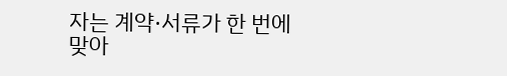자는 계약·서류가 한 번에 맞아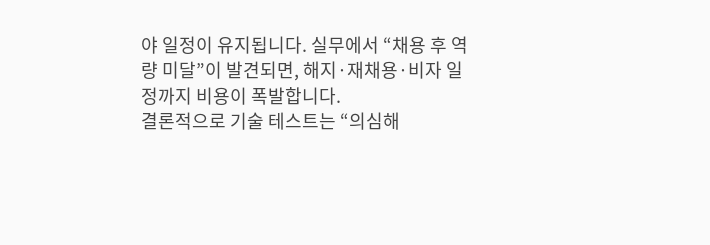야 일정이 유지됩니다. 실무에서 “채용 후 역량 미달”이 발견되면, 해지·재채용·비자 일정까지 비용이 폭발합니다.
결론적으로 기술 테스트는 “의심해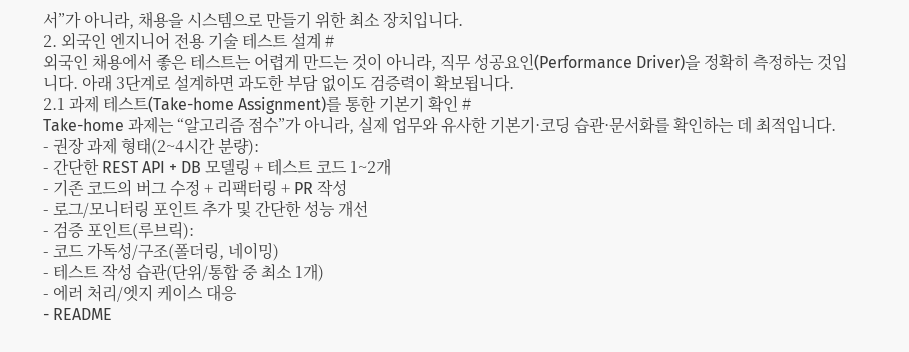서”가 아니라, 채용을 시스템으로 만들기 위한 최소 장치입니다.
2. 외국인 엔지니어 전용 기술 테스트 설계 #
외국인 채용에서 좋은 테스트는 어렵게 만드는 것이 아니라, 직무 성공요인(Performance Driver)을 정확히 측정하는 것입니다. 아래 3단계로 설계하면 과도한 부담 없이도 검증력이 확보됩니다.
2.1 과제 테스트(Take-home Assignment)를 통한 기본기 확인 #
Take-home 과제는 “알고리즘 점수”가 아니라, 실제 업무와 유사한 기본기·코딩 습관·문서화를 확인하는 데 최적입니다.
- 권장 과제 형태(2~4시간 분량):
- 간단한 REST API + DB 모델링 + 테스트 코드 1~2개
- 기존 코드의 버그 수정 + 리팩터링 + PR 작성
- 로그/모니터링 포인트 추가 및 간단한 성능 개선
- 검증 포인트(루브릭):
- 코드 가독성/구조(폴더링, 네이밍)
- 테스트 작성 습관(단위/통합 중 최소 1개)
- 에러 처리/엣지 케이스 대응
- README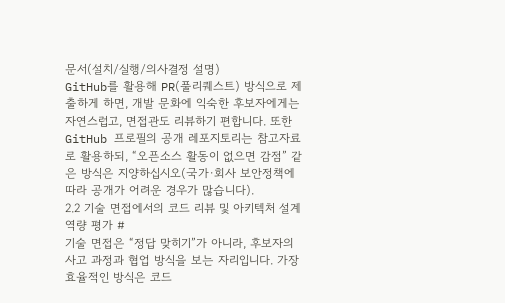문서(설치/실행/의사결정 설명)
GitHub를 활용해 PR(풀리퀘스트) 방식으로 제출하게 하면, 개발 문화에 익숙한 후보자에게는 자연스럽고, 면접관도 리뷰하기 편합니다. 또한 GitHub 프로필의 공개 레포지토리는 참고자료로 활용하되, “오픈소스 활동이 없으면 감점” 같은 방식은 지양하십시오(국가·회사 보안정책에 따라 공개가 어려운 경우가 많습니다).
2.2 기술 면접에서의 코드 리뷰 및 아키텍처 설계 역량 평가 #
기술 면접은 “정답 맞히기”가 아니라, 후보자의 사고 과정과 협업 방식을 보는 자리입니다. 가장 효율적인 방식은 코드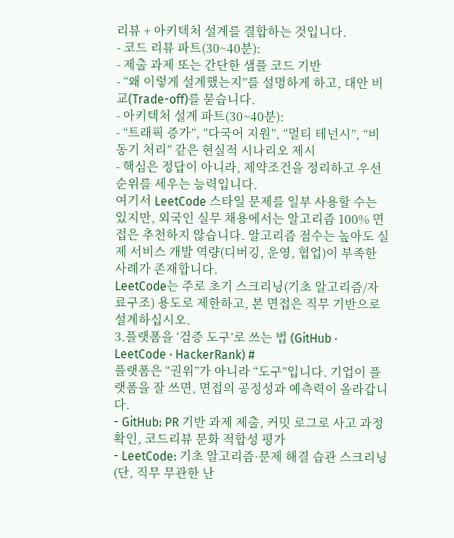리뷰 + 아키텍처 설계를 결합하는 것입니다.
- 코드 리뷰 파트(30~40분):
- 제출 과제 또는 간단한 샘플 코드 기반
- “왜 이렇게 설계했는지”를 설명하게 하고, 대안 비교(Trade-off)를 묻습니다.
- 아키텍처 설계 파트(30~40분):
- “트래픽 증가”, “다국어 지원”, “멀티 테넌시”, “비동기 처리” 같은 현실적 시나리오 제시
- 핵심은 정답이 아니라, 제약조건을 정리하고 우선순위를 세우는 능력입니다.
여기서 LeetCode 스타일 문제를 일부 사용할 수는 있지만, 외국인 실무 채용에서는 알고리즘 100% 면접은 추천하지 않습니다. 알고리즘 점수는 높아도 실제 서비스 개발 역량(디버깅, 운영, 협업)이 부족한 사례가 존재합니다.
LeetCode는 주로 초기 스크리닝(기초 알고리즘/자료구조) 용도로 제한하고, 본 면접은 직무 기반으로 설계하십시오.
3.플랫폼을 ‘검증 도구’로 쓰는 법 (GitHub · LeetCode · HackerRank) #
플랫폼은 “권위”가 아니라 “도구”입니다. 기업이 플랫폼을 잘 쓰면, 면접의 공정성과 예측력이 올라갑니다.
- GitHub: PR 기반 과제 제출, 커밋 로그로 사고 과정 확인, 코드리뷰 문화 적합성 평가
- LeetCode: 기초 알고리즘·문제 해결 습관 스크리닝(단, 직무 무관한 난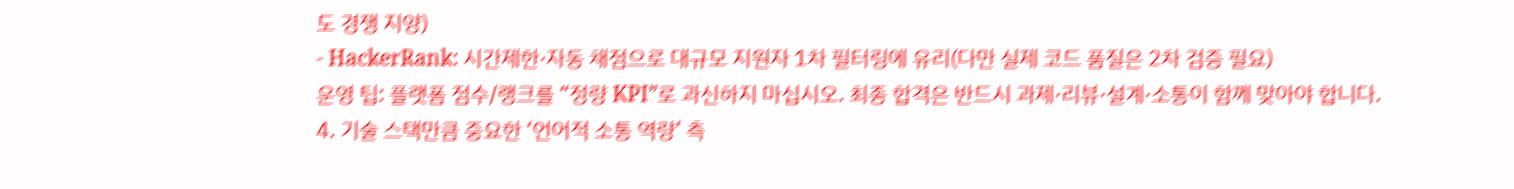도 경쟁 지양)
- HackerRank: 시간제한·자동 채점으로 대규모 지원자 1차 필터링에 유리(다만 실제 코드 품질은 2차 검증 필요)
운영 팁: 플랫폼 점수/랭크를 “정량 KPI”로 과신하지 마십시오. 최종 합격은 반드시 과제·리뷰·설계·소통이 함께 맞아야 합니다.
4. 기술 스택만큼 중요한 ‘언어적 소통 역량’ 측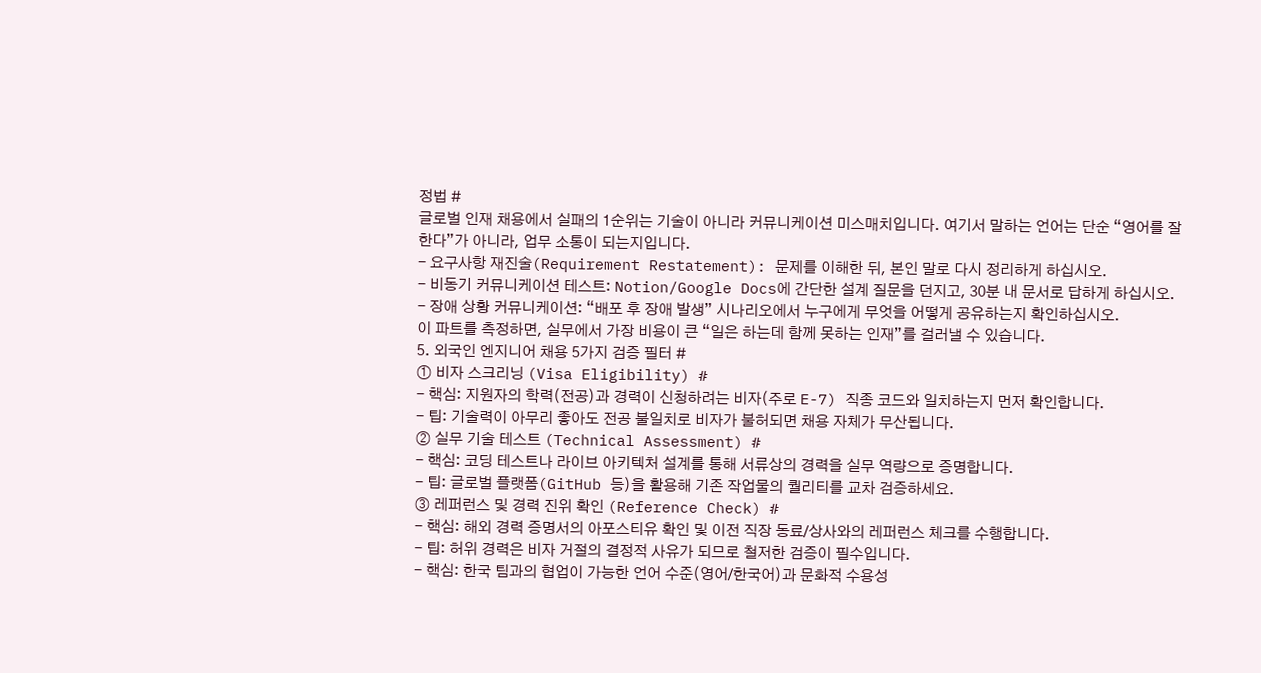정법 #
글로벌 인재 채용에서 실패의 1순위는 기술이 아니라 커뮤니케이션 미스매치입니다. 여기서 말하는 언어는 단순 “영어를 잘한다”가 아니라, 업무 소통이 되는지입니다.
- 요구사항 재진술(Requirement Restatement): 문제를 이해한 뒤, 본인 말로 다시 정리하게 하십시오.
- 비동기 커뮤니케이션 테스트: Notion/Google Docs에 간단한 설계 질문을 던지고, 30분 내 문서로 답하게 하십시오.
- 장애 상황 커뮤니케이션: “배포 후 장애 발생” 시나리오에서 누구에게 무엇을 어떻게 공유하는지 확인하십시오.
이 파트를 측정하면, 실무에서 가장 비용이 큰 “일은 하는데 함께 못하는 인재”를 걸러낼 수 있습니다.
5. 외국인 엔지니어 채용 5가지 검증 필터 #
① 비자 스크리닝 (Visa Eligibility) #
- 핵심: 지원자의 학력(전공)과 경력이 신청하려는 비자(주로 E-7) 직종 코드와 일치하는지 먼저 확인합니다.
- 팁: 기술력이 아무리 좋아도 전공 불일치로 비자가 불허되면 채용 자체가 무산됩니다.
② 실무 기술 테스트 (Technical Assessment) #
- 핵심: 코딩 테스트나 라이브 아키텍처 설계를 통해 서류상의 경력을 실무 역량으로 증명합니다.
- 팁: 글로벌 플랫폼(GitHub 등)을 활용해 기존 작업물의 퀄리티를 교차 검증하세요.
③ 레퍼런스 및 경력 진위 확인 (Reference Check) #
- 핵심: 해외 경력 증명서의 아포스티유 확인 및 이전 직장 동료/상사와의 레퍼런스 체크를 수행합니다.
- 팁: 허위 경력은 비자 거절의 결정적 사유가 되므로 철저한 검증이 필수입니다.
- 핵심: 한국 팀과의 협업이 가능한 언어 수준(영어/한국어)과 문화적 수용성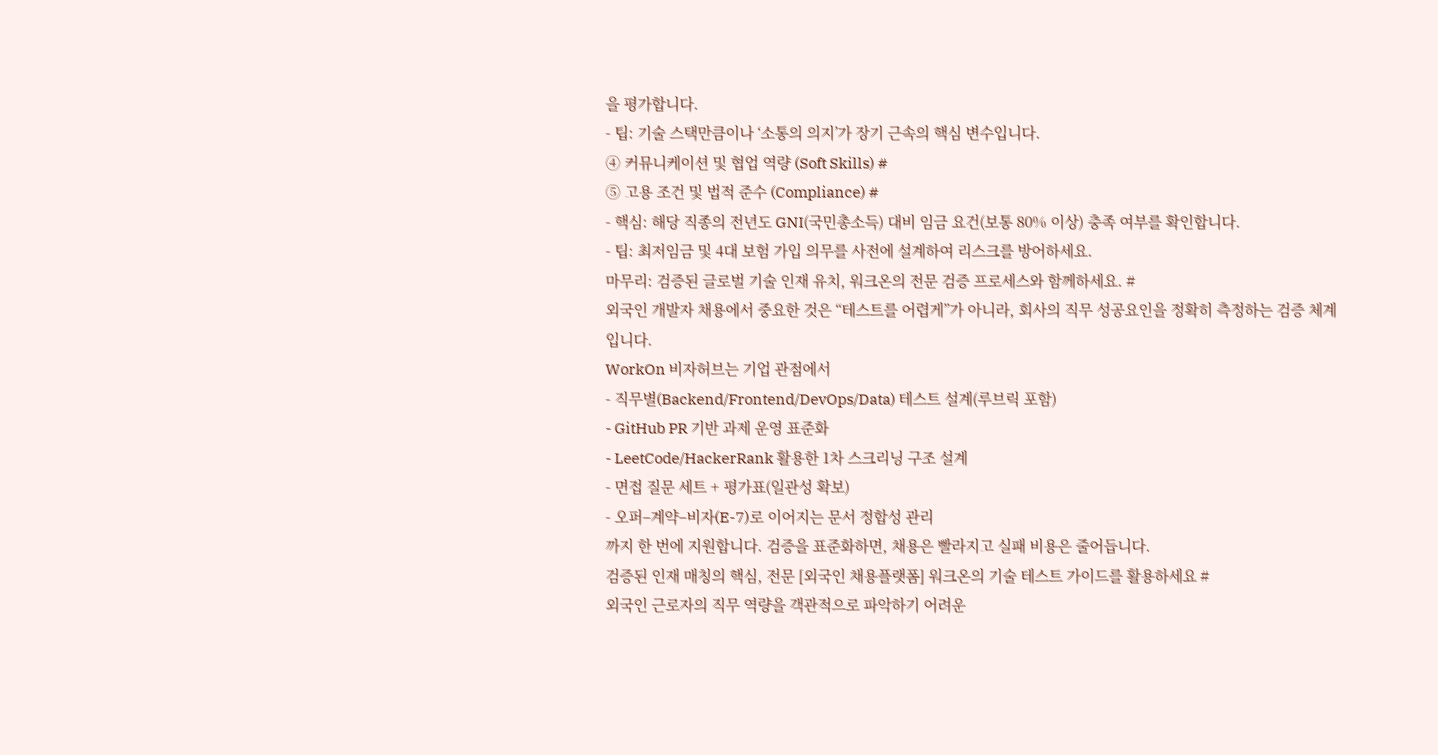을 평가합니다.
- 팁: 기술 스택만큼이나 ‘소통의 의지’가 장기 근속의 핵심 변수입니다.
④ 커뮤니케이션 및 협업 역량 (Soft Skills) #
⑤ 고용 조건 및 법적 준수 (Compliance) #
- 핵심: 해당 직종의 전년도 GNI(국민총소득) 대비 임금 요건(보통 80% 이상) 충족 여부를 확인합니다.
- 팁: 최저임금 및 4대 보험 가입 의무를 사전에 설계하여 리스크를 방어하세요.
마무리: 검증된 글로벌 기술 인재 유치, 워크온의 전문 검증 프로세스와 함께하세요. #
외국인 개발자 채용에서 중요한 것은 “테스트를 어렵게”가 아니라, 회사의 직무 성공요인을 정확히 측정하는 검증 체계입니다.
WorkOn 비자허브는 기업 관점에서
- 직무별(Backend/Frontend/DevOps/Data) 테스트 설계(루브릭 포함)
- GitHub PR 기반 과제 운영 표준화
- LeetCode/HackerRank 활용한 1차 스크리닝 구조 설계
- 면접 질문 세트 + 평가표(일관성 확보)
- 오퍼–계약–비자(E-7)로 이어지는 문서 정합성 관리
까지 한 번에 지원합니다. 검증을 표준화하면, 채용은 빨라지고 실패 비용은 줄어듭니다.
검증된 인재 매칭의 핵심, 전문 [외국인 채용플랫폼] 워크온의 기술 테스트 가이드를 활용하세요 #
외국인 근로자의 직무 역량을 객관적으로 파악하기 어려운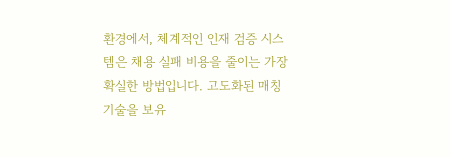환경에서, 체계적인 인재 검증 시스템은 채용 실패 비용을 줄이는 가장 확실한 방법입니다. 고도화된 매칭 기술을 보유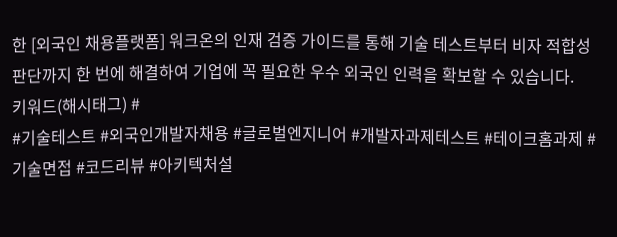한 [외국인 채용플랫폼] 워크온의 인재 검증 가이드를 통해 기술 테스트부터 비자 적합성 판단까지 한 번에 해결하여 기업에 꼭 필요한 우수 외국인 인력을 확보할 수 있습니다.
키워드(해시태그) #
#기술테스트 #외국인개발자채용 #글로벌엔지니어 #개발자과제테스트 #테이크홈과제 #기술면접 #코드리뷰 #아키텍처설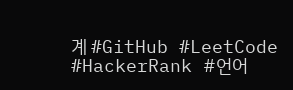계 #GitHub #LeetCode #HackerRank #언어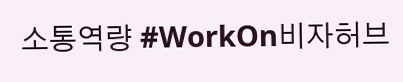소통역량 #WorkOn비자허브